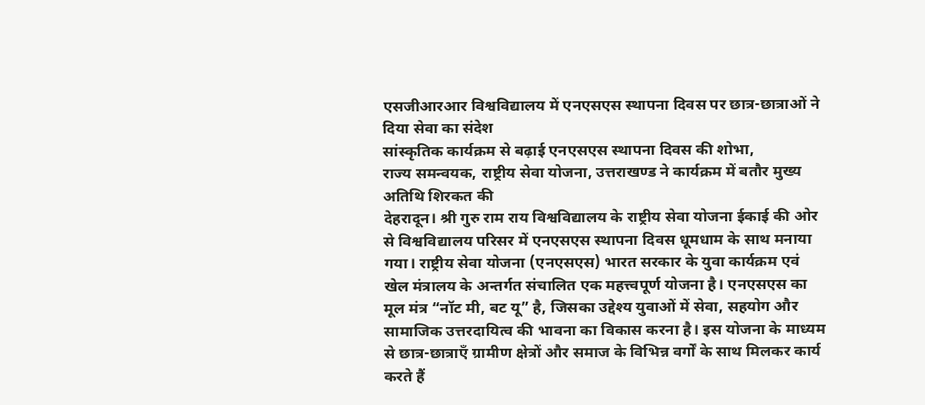एसजीआरआर विश्वविद्यालय में एनएसएस स्थापना दिवस पर छात्र-छात्राओं ने दिया सेवा का संदेश
सांस्कृतिक कार्यक्रम से बढ़ाई एनएसएस स्थापना दिवस की शोभा,
राज्य समन्वयक, राष्ट्रीय सेवा योजना, उत्तराखण्ड ने कार्यक्रम में बतौर मुख्य अतिथि शिरकत की
देहरादून। श्री गुरु राम राय विश्वविद्यालय के राष्ट्रीय सेवा योजना ईकाई की ओर से विश्वविद्यालय परिसर में एनएसएस स्थापना दिवस धूमधाम के साथ मनाया गया। राष्ट्रीय सेवा योजना (एनएसएस) भारत सरकार के युवा कार्यक्रम एवं खेल मंत्रालय के अन्तर्गत संचालित एक महत्त्वपूर्ण योजना है। एनएसएस का मूल मंत्र “नॉट मी, बट यू” है, जिसका उद्देश्य युवाओं में सेवा, सहयोग और सामाजिक उत्तरदायित्व की भावना का विकास करना है। इस योजना के माध्यम से छात्र-छात्राएँ ग्रामीण क्षेत्रों और समाज के विभिन्न वर्गों के साथ मिलकर कार्य करते हैं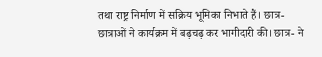तथा राष्ट्र निर्माण में सक्रिय भूमिका निभाते हैं। छात्र-छात्राओं ने कार्यक्रम में बढ़चढ़ कर भागीदारी की। छात्र- ने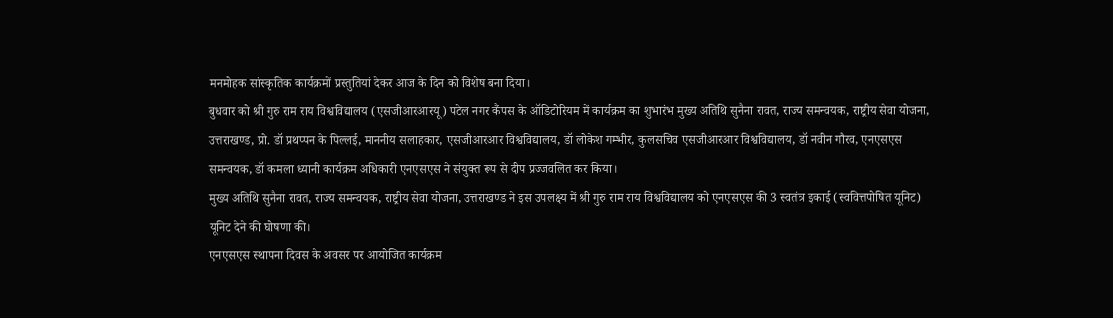मनमोहक सांस्कृतिक कार्यक्रमों प्रस्तुतियां देकर आज के दिन को विशेष बना दिया।
बुधवार को श्री गुरु राम राय विश्वविद्यालय (एसजीआरआरयू) पटेल नगर कैंपस के ऑडिटोरियम में कार्यक्रम का शुभारंभ मुख्य अतिथि सुनैना रावत, राज्य समन्वयक, राष्ट्रीय सेवा योजना, उत्तराखण्ड, प्रो. डॉ प्रथप्पन के पिल्लई, माननीय सलाहकार, एसजीआरआर विश्वविद्यालय, डॉ लोकेश गम्भीर, कुलसचिव एसजीआरआर विश्वविद्यालय, डॉ नवीन गौरव, एनएसएस समन्वयक, डॉ कमला ध्यानी कार्यक्रम अधिकारी एनएसएस ने संयुक्त रूप से दीप प्रज्जवलित कर किया।
मुख्य अतिथि सुनैना रावत, राज्य समन्वयक, राष्ट्रीय सेवा योजना, उत्तराखण्ड ने इस उपलक्ष्य में श्री गुरु राम राय विश्वविद्यालय को एनएसएस की 3 स्वतंत्र इकाई (स्ववित्तपोषित यूनिट) यूनिट देने की घोषणा की।
एनएसएस स्थापना दिवस के अवसर पर आयोजित कार्यक्रम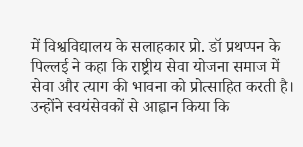में विश्वविद्यालय के सलाहकार प्रो. डॉ प्रथप्पन के पिल्लई ने कहा कि राष्ट्रीय सेवा योजना समाज में सेवा और त्याग की भावना को प्रोत्साहित करती है। उन्होंने स्वयंसेवकों से आह्वान किया कि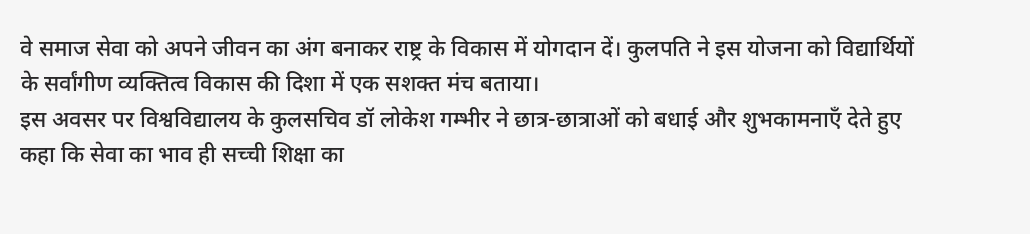वे समाज सेवा को अपने जीवन का अंग बनाकर राष्ट्र के विकास में योगदान दें। कुलपति ने इस योजना को विद्यार्थियों के सर्वांगीण व्यक्तित्व विकास की दिशा में एक सशक्त मंच बताया।
इस अवसर पर विश्वविद्यालय के कुलसचिव डॉ लोकेश गम्भीर ने छात्र-छात्राओं को बधाई और शुभकामनाएँ देते हुए कहा कि सेवा का भाव ही सच्ची शिक्षा का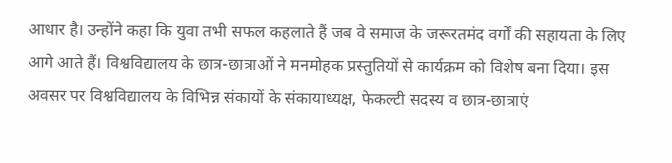आधार है। उन्होंने कहा कि युवा तभी सफल कहलाते हैं जब वे समाज के जरूरतमंद वर्गों की सहायता के लिए आगे आते हैं। विश्वविद्यालय के छात्र-छात्राओं ने मनमोहक प्रस्तुतियों से कार्यक्रम को विशेष बना दिया। इस अवसर पर विश्वविद्यालय के विभिन्न संकायों के संकायाध्यक्ष, फेकल्टी सदस्य व छात्र-छात्राएं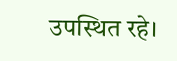उपस्थित रहे।